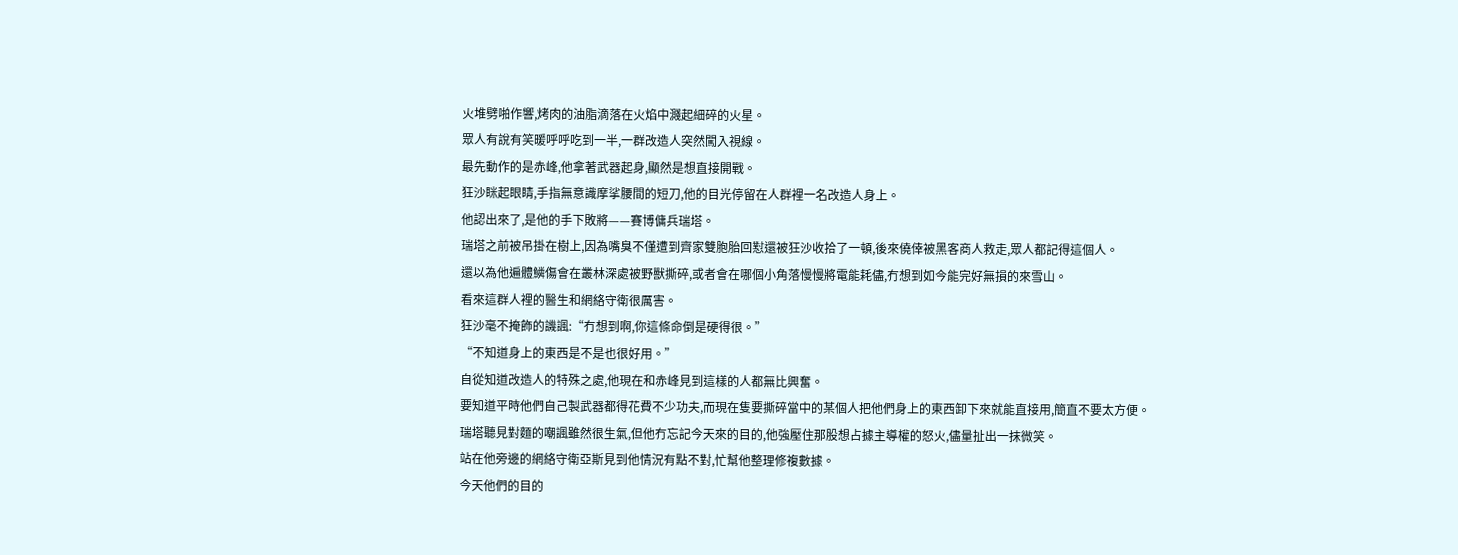火堆劈啪作響,烤肉的油脂滴落在火焰中濺起細碎的火星。
眾人有說有笑暖呼呼吃到一半,一群改造人突然闖入視線。
最先動作的是赤峰,他拿著武器起身,顯然是想直接開戰。
狂沙眯起眼睛,手指無意識摩挲腰間的短刀,他的目光停留在人群裡一名改造人身上。
他認出來了,是他的手下敗將——賽博傭兵瑞塔。
瑞塔之前被吊掛在樹上,因為嘴臭不僅遭到齊家雙胞胎回懟還被狂沙收拾了一頓,後來僥倖被黑客商人救走,眾人都記得這個人。
還以為他遍體鱗傷會在叢林深處被野獸撕碎,或者會在哪個小角落慢慢將電能耗儘,冇想到如今能完好無損的來雪山。
看來這群人裡的醫生和網絡守衛很厲害。
狂沙毫不掩飾的譏諷:“冇想到啊,你這條命倒是硬得很。”
“不知道身上的東西是不是也很好用。”
自從知道改造人的特殊之處,他現在和赤峰見到這樣的人都無比興奮。
要知道平時他們自己製武器都得花費不少功夫,而現在隻要撕碎當中的某個人把他們身上的東西卸下來就能直接用,簡直不要太方便。
瑞塔聽見對麵的嘲諷雖然很生氣,但他冇忘記今天來的目的,他強壓住那股想占據主導權的怒火,儘量扯出一抹微笑。
站在他旁邊的網絡守衛亞斯見到他情況有點不對,忙幫他整理修複數據。
今天他們的目的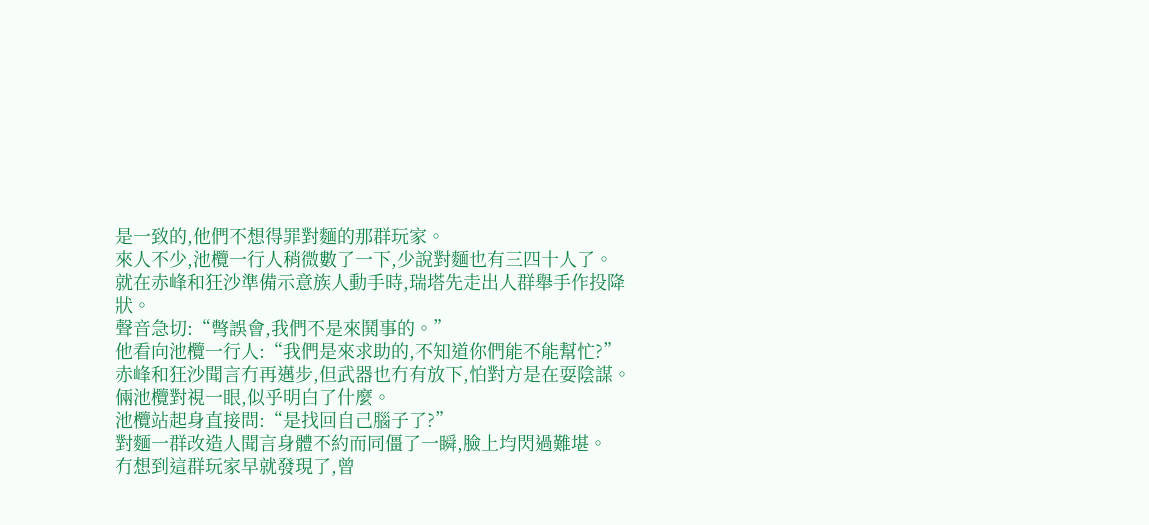是一致的,他們不想得罪對麵的那群玩家。
來人不少,池欖一行人稍微數了一下,少說對麵也有三四十人了。
就在赤峰和狂沙準備示意族人動手時,瑞塔先走出人群舉手作投降狀。
聲音急切:“彆誤會,我們不是來鬨事的。”
他看向池欖一行人:“我們是來求助的,不知道你們能不能幫忙?”
赤峰和狂沙聞言冇再邁步,但武器也冇有放下,怕對方是在耍陰謀。
倆池欖對視一眼,似乎明白了什麼。
池欖站起身直接問:“是找回自己腦子了?”
對麵一群改造人聞言身體不約而同僵了一瞬,臉上均閃過難堪。
冇想到這群玩家早就發現了,曾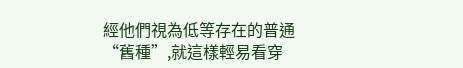經他們視為低等存在的普通“舊種”,就這樣輕易看穿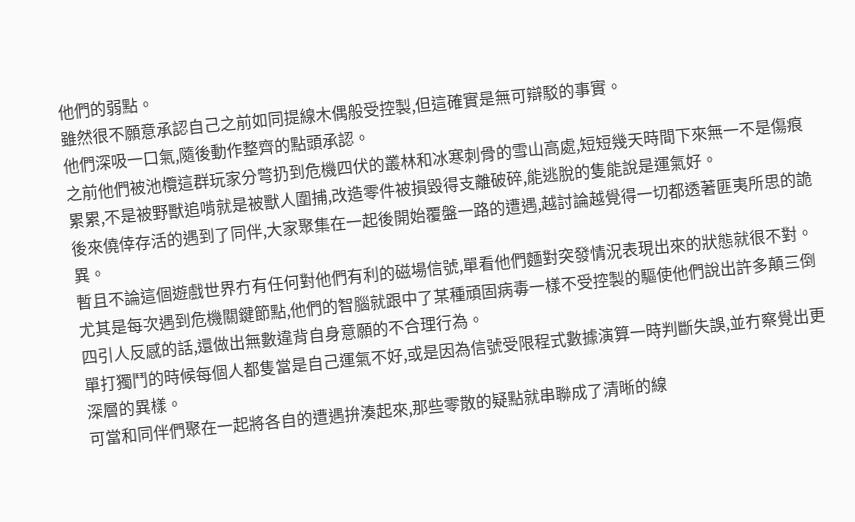他們的弱點。
雖然很不願意承認自己之前如同提線木偶般受控製,但這確實是無可辯駁的事實。
他們深吸一口氣,隨後動作整齊的點頭承認。
之前他們被池欖這群玩家分彆扔到危機四伏的叢林和冰寒刺骨的雪山高處,短短幾天時間下來無一不是傷痕累累,不是被野獸追啃就是被獸人圍捕,改造零件被損毀得支離破碎,能逃脫的隻能說是運氣好。
後來僥倖存活的遇到了同伴,大家聚集在一起後開始覆盤一路的遭遇,越討論越覺得一切都透著匪夷所思的詭異。
暫且不論這個遊戲世界冇有任何對他們有利的磁場信號,單看他們麵對突發情況表現出來的狀態就很不對。
尤其是每次遇到危機關鍵節點,他們的智腦就跟中了某種頑固病毒一樣不受控製的驅使他們說出許多顛三倒四引人反感的話,還做出無數違背自身意願的不合理行為。
單打獨鬥的時候每個人都隻當是自己運氣不好,或是因為信號受限程式數據演算一時判斷失誤,並冇察覺出更深層的異樣。
可當和同伴們聚在一起將各自的遭遇拚湊起來,那些零散的疑點就串聯成了清晰的線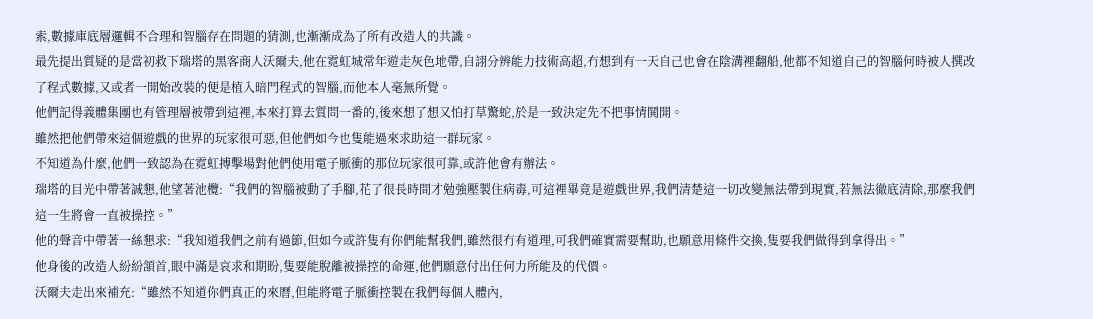索,數據庫底層邏輯不合理和智腦存在問題的猜測,也漸漸成為了所有改造人的共識。
最先提出質疑的是當初救下瑞塔的黑客商人沃爾夫,他在霓虹城常年遊走灰色地帶,自詡分辨能力技術高超,冇想到有一天自己也會在陰溝裡翻船,他都不知道自己的智腦何時被人撰改了程式數據,又或者一開始改裝的便是植入暗門程式的智腦,而他本人毫無所覺。
他們記得義體集團也有管理層被帶到這裡,本來打算去質問一番的,後來想了想又怕打草驚蛇,於是一致決定先不把事情鬨開。
雖然把他們帶來這個遊戲的世界的玩家很可惡,但他們如今也隻能過來求助這一群玩家。
不知道為什麼,他們一致認為在霓虹搏擊場對他們使用電子脈衝的那位玩家很可靠,或許他會有辦法。
瑞塔的目光中帶著誠懇,他望著池欖:“我們的智腦被動了手腳,花了很長時間才勉強壓製住病毒,可這裡畢竟是遊戲世界,我們清楚這一切改變無法帶到現實,若無法徹底清除,那麼我們這一生將會一直被操控。”
他的聲音中帶著一絲懇求:“我知道我們之前有過節,但如今或許隻有你們能幫我們,雖然很冇有道理,可我們確實需要幫助,也願意用條件交換,隻要我們做得到拿得出。”
他身後的改造人紛紛頷首,眼中滿是哀求和期盼,隻要能脫離被操控的命運,他們願意付出任何力所能及的代價。
沃爾夫走出來補充:“雖然不知道你們真正的來曆,但能將電子脈衝控製在我們每個人體內,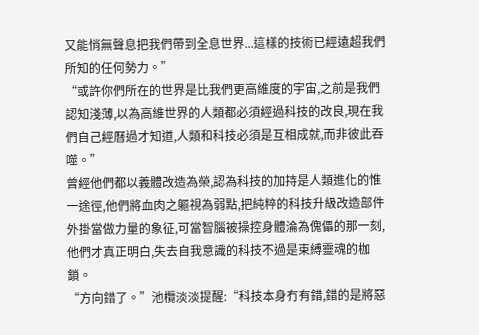又能悄無聲息把我們帶到全息世界...這樣的技術已經遠超我們所知的任何勢力。”
“或許你們所在的世界是比我們更高維度的宇宙,之前是我們認知淺薄,以為高維世界的人類都必須經過科技的改良,現在我們自己經曆過才知道,人類和科技必須是互相成就,而非彼此吞噬。”
曾經他們都以義體改造為榮,認為科技的加持是人類進化的惟一途徑,他們將血肉之軀視為弱點,把純粹的科技升級改造部件外掛當做力量的象征,可當智腦被操控身體淪為傀儡的那一刻,他們才真正明白,失去自我意識的科技不過是束縛靈魂的枷鎖。
“方向錯了。”池欖淡淡提醒:“科技本身冇有錯,錯的是將惡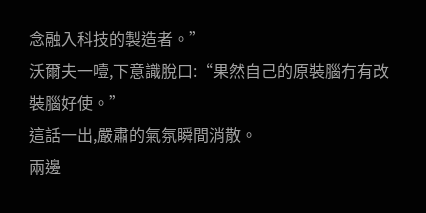念融入科技的製造者。”
沃爾夫一噎,下意識脫口:“果然自己的原裝腦冇有改裝腦好使。”
這話一出,嚴肅的氣氛瞬間消散。
兩邊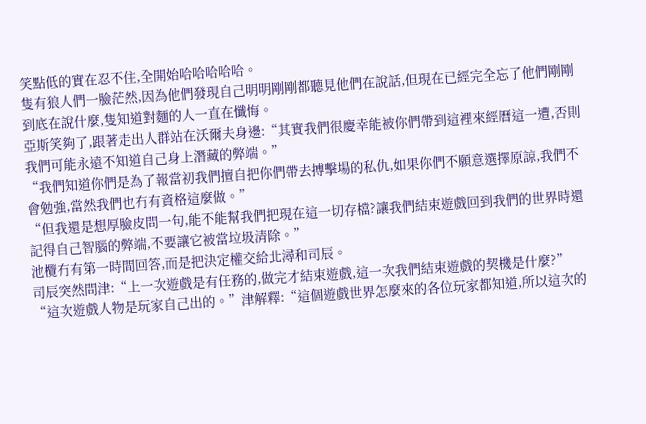笑點低的實在忍不住,全開始哈哈哈哈哈。
隻有狼人們一臉茫然,因為他們發現自己明明剛剛都聽見他們在說話,但現在已經完全忘了他們剛剛到底在說什麼,隻知道對麵的人一直在懺悔。
亞斯笑夠了,跟著走出人群站在沃爾夫身邊:“其實我們很慶幸能被你們帶到這裡來經曆這一遭,否則我們可能永遠不知道自己身上潛藏的弊端。”
“我們知道你們是為了報當初我們擅自把你們帶去搏擊場的私仇,如果你們不願意選擇原諒,我們不會勉強,當然我們也冇有資格這麼做。”
“但我還是想厚臉皮問一句,能不能幫我們把現在這一切存檔?讓我們結束遊戲回到我們的世界時還記得自己智腦的弊端,不要讓它被當垃圾清除。”
池欖冇有第一時間回答,而是把決定權交給北潯和司辰。
司辰突然問津:“上一次遊戲是有任務的,做完才結束遊戲,這一次我們結束遊戲的契機是什麼?”
“這次遊戲人物是玩家自己出的。”津解釋:“這個遊戲世界怎麼來的各位玩家都知道,所以這次的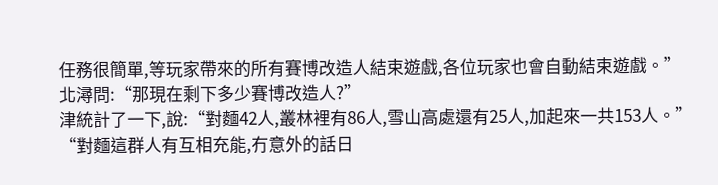任務很簡單,等玩家帶來的所有賽博改造人結束遊戲,各位玩家也會自動結束遊戲。”
北潯問:“那現在剩下多少賽博改造人?”
津統計了一下,說:“對麵42人,叢林裡有86人,雪山高處還有25人,加起來一共153人。”
“對麵這群人有互相充能,冇意外的話日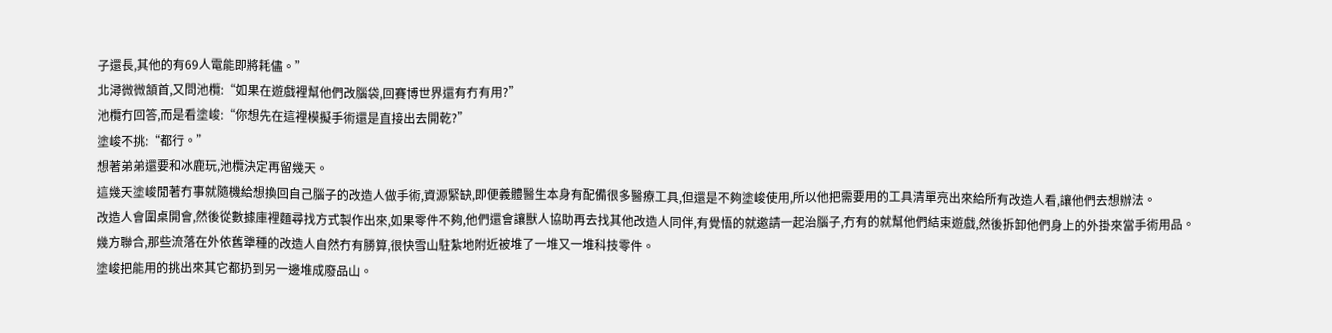子還長,其他的有69人電能即將耗儘。”
北潯微微頷首,又問池欖:“如果在遊戲裡幫他們改腦袋,回賽博世界還有冇有用?”
池欖冇回答,而是看塗峻:“你想先在這裡模擬手術還是直接出去開乾?”
塗峻不挑:“都行。”
想著弟弟還要和冰鹿玩,池欖決定再留幾天。
這幾天塗峻閒著冇事就隨機給想換回自己腦子的改造人做手術,資源緊缺,即便義體醫生本身有配備很多醫療工具,但還是不夠塗峻使用,所以他把需要用的工具清單亮出來給所有改造人看,讓他們去想辦法。
改造人會圍桌開會,然後從數據庫裡麵尋找方式製作出來,如果零件不夠,他們還會讓獸人協助再去找其他改造人同伴,有覺悟的就邀請一起治腦子,冇有的就幫他們結束遊戲,然後拆卸他們身上的外掛來當手術用品。
幾方聯合,那些流落在外依舊犟種的改造人自然冇有勝算,很快雪山駐紮地附近被堆了一堆又一堆科技零件。
塗峻把能用的挑出來其它都扔到另一邊堆成廢品山。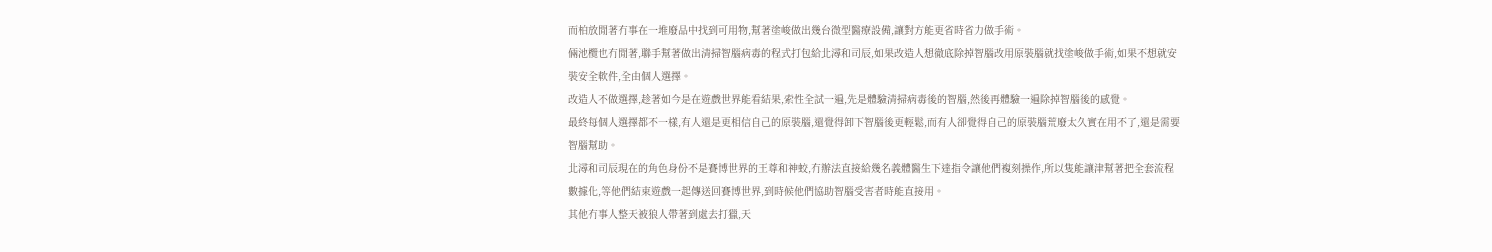而柏放閒著冇事在一堆廢品中找到可用物,幫著塗峻做出幾台微型醫療設備,讓對方能更省時省力做手術。
倆池欖也冇閒著,聯手幫著做出清掃智腦病毒的程式打包給北潯和司辰,如果改造人想徹底除掉智腦改用原裝腦就找塗峻做手術,如果不想就安裝安全軟件,全由個人選擇。
改造人不做選擇,趁著如今是在遊戲世界能看結果,索性全試一遍,先是體驗清掃病毒後的智腦,然後再體驗一遍除掉智腦後的感覺。
最終每個人選擇都不一樣,有人還是更相信自己的原裝腦,還覺得卸下智腦後更輕鬆,而有人卻覺得自己的原裝腦荒廢太久實在用不了,還是需要智腦幫助。
北潯和司辰現在的角色身份不是賽博世界的王尊和神蛟,冇辦法直接給幾名義體醫生下達指令讓他們複刻操作,所以隻能讓津幫著把全套流程數據化,等他們結束遊戲一起傳送回賽博世界,到時候他們協助智腦受害者時能直接用。
其他冇事人整天被狼人帶著到處去打獵,天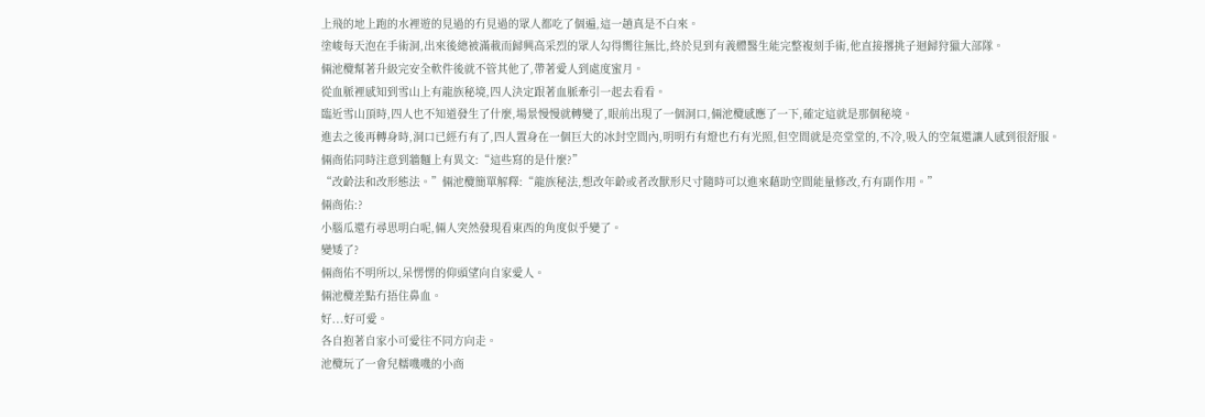上飛的地上跑的水裡遊的見過的冇見過的眾人都吃了個遍,這一趟真是不白來。
塗峻每天泡在手術洞,出來後總被滿載而歸興高采烈的眾人勾得嚮往無比,終於見到有義體醫生能完整複刻手術,他直接撂挑子迴歸狩獵大部隊。
倆池欖幫著升級完安全軟件後就不管其他了,帶著愛人到處度蜜月。
從血脈裡感知到雪山上有龍族秘境,四人決定跟著血脈牽引一起去看看。
臨近雪山頂時,四人也不知道發生了什麼,場景慢慢就轉變了,眼前出現了一個洞口,倆池欖感應了一下,確定這就是那個秘境。
進去之後再轉身時,洞口已經冇有了,四人置身在一個巨大的冰封空間內,明明冇有燈也冇有光照,但空間就是亮堂堂的,不冷,吸入的空氣還讓人感到很舒服。
倆商佑同時注意到牆麵上有異文:“這些寫的是什麼?”
“改齡法和改形態法。”倆池欖簡單解釋:“龍族秘法,想改年齡或者改獸形尺寸隨時可以進來藉助空間能量修改,冇有副作用。”
倆商佑:?
小腦瓜還冇尋思明白呢,倆人突然發現看東西的角度似乎變了。
變矮了?
倆商佑不明所以,呆愣愣的仰頭望向自家愛人。
倆池欖差點冇捂住鼻血。
好...好可愛。
各自抱著自家小可愛往不同方向走。
池欖玩了一會兒糯嘰嘰的小商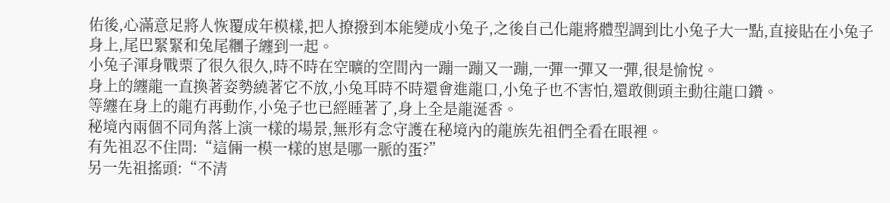佑後,心滿意足將人恢覆成年模樣,把人撩撥到本能變成小兔子,之後自己化龍將體型調到比小兔子大一點,直接貼在小兔子身上,尾巴緊緊和兔尾糰子纏到一起。
小兔子渾身戰栗了很久很久,時不時在空曠的空間內一蹦一蹦又一蹦,一彈一彈又一彈,很是愉悅。
身上的纏龍一直換著姿勢繞著它不放,小兔耳時不時還會進龍口,小兔子也不害怕,還敢側頭主動往龍口鑽。
等纏在身上的龍冇再動作,小兔子也已經睡著了,身上全是龍涎香。
秘境內兩個不同角落上演一樣的場景,無形有念守護在秘境內的龍族先祖們全看在眼裡。
有先祖忍不住問:“這倆一模一樣的崽是哪一脈的蛋?”
另一先祖搖頭:“不清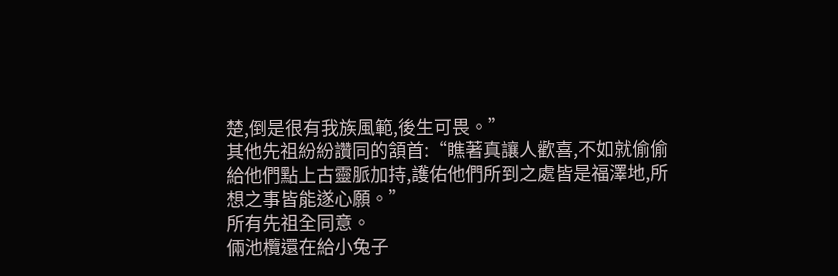楚,倒是很有我族風範,後生可畏。”
其他先祖紛紛讚同的頷首:“瞧著真讓人歡喜,不如就偷偷給他們點上古靈脈加持,護佑他們所到之處皆是福澤地,所想之事皆能遂心願。”
所有先祖全同意。
倆池欖還在給小兔子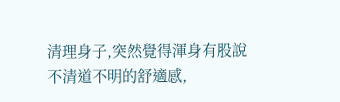清理身子,突然覺得渾身有股說不清道不明的舒適感,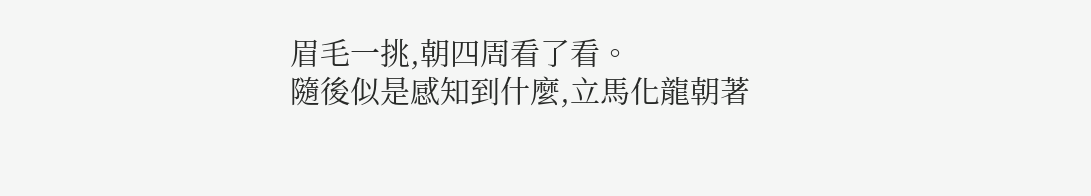眉毛一挑,朝四周看了看。
隨後似是感知到什麼,立馬化龍朝著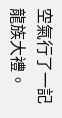空氣行了一記龍族大禮。